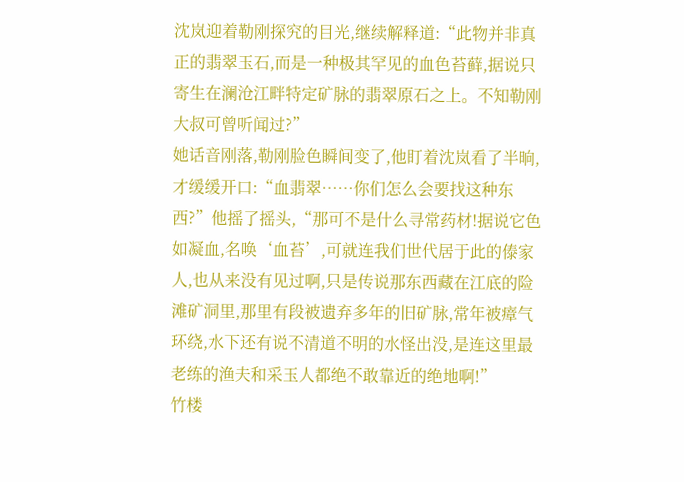沈岚迎着勒刚探究的目光,继续解释道:“此物并非真正的翡翠玉石,而是一种极其罕见的血色苔藓,据说只寄生在澜沧江畔特定矿脉的翡翠原石之上。不知勒刚大叔可曾听闻过?”
她话音刚落,勒刚脸色瞬间变了,他盯着沈岚看了半晌,才缓缓开口:“血翡翠……你们怎么会要找这种东西?”他摇了摇头,“那可不是什么寻常药材!据说它色如凝血,名唤‘血苔’,可就连我们世代居于此的傣家人,也从来没有见过啊,只是传说那东西藏在江底的险滩矿洞里,那里有段被遗弃多年的旧矿脉,常年被瘴气环绕,水下还有说不清道不明的水怪出没,是连这里最老练的渔夫和采玉人都绝不敢靠近的绝地啊!”
竹楼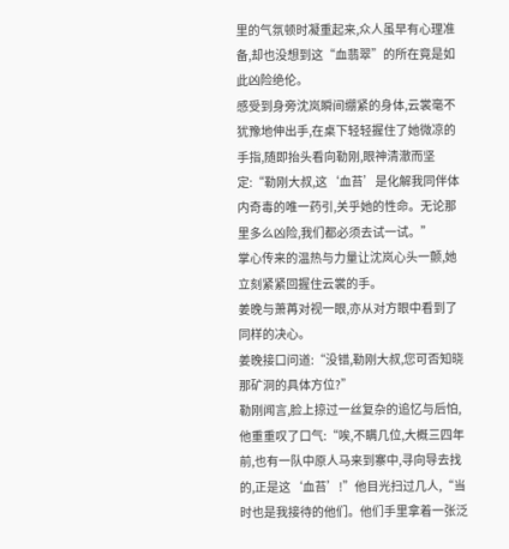里的气氛顿时凝重起来,众人虽早有心理准备,却也没想到这“血翡翠”的所在竟是如此凶险绝伦。
感受到身旁沈岚瞬间绷紧的身体,云裳毫不犹豫地伸出手,在桌下轻轻握住了她微凉的手指,随即抬头看向勒刚,眼神清澈而坚定:“勒刚大叔,这‘血苔’是化解我同伴体内奇毒的唯一药引,关乎她的性命。无论那里多么凶险,我们都必须去试一试。”
掌心传来的温热与力量让沈岚心头一颤,她立刻紧紧回握住云裳的手。
姜晚与萧苒对视一眼,亦从对方眼中看到了同样的决心。
姜晚接口问道:“没错,勒刚大叔,您可否知晓那矿洞的具体方位?”
勒刚闻言,脸上掠过一丝复杂的追忆与后怕,他重重叹了口气:“唉,不瞒几位,大概三四年前,也有一队中原人马来到寨中,寻向导去找的,正是这‘血苔’!”他目光扫过几人,“当时也是我接待的他们。他们手里拿着一张泛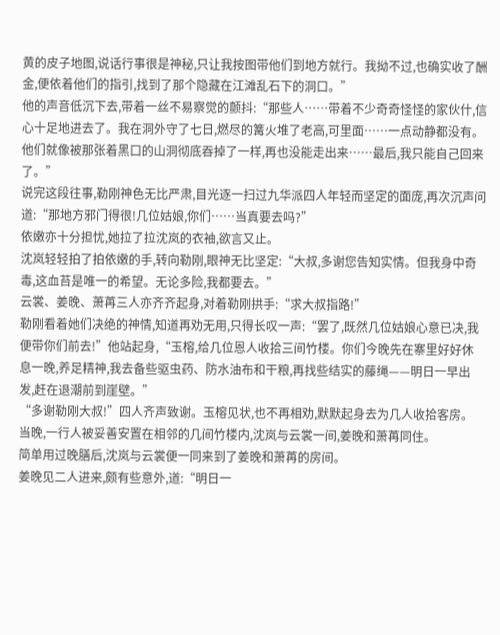黄的皮子地图,说话行事很是神秘,只让我按图带他们到地方就行。我拗不过,也确实收了酬金,便依着他们的指引,找到了那个隐藏在江滩乱石下的洞口。”
他的声音低沉下去,带着一丝不易察觉的颤抖:“那些人……带着不少奇奇怪怪的家伙什,信心十足地进去了。我在洞外守了七日,燃尽的篝火堆了老高,可里面……一点动静都没有。他们就像被那张着黑口的山洞彻底吞掉了一样,再也没能走出来……最后,我只能自己回来了。”
说完这段往事,勒刚神色无比严肃,目光逐一扫过九华派四人年轻而坚定的面庞,再次沉声问道:“那地方邪门得很!几位姑娘,你们……当真要去吗?”
依嫩亦十分担忧,她拉了拉沈岚的衣袖,欲言又止。
沈岚轻轻拍了拍依嫩的手,转向勒刚,眼神无比坚定:“大叔,多谢您告知实情。但我身中奇毒,这血苔是唯一的希望。无论多险,我都要去。”
云裳、姜晚、萧苒三人亦齐齐起身,对着勒刚拱手:“求大叔指路!”
勒刚看着她们决绝的神情,知道再劝无用,只得长叹一声:“罢了,既然几位姑娘心意已决,我便带你们前去!”他站起身,“玉榕,给几位恩人收拾三间竹楼。你们今晚先在寨里好好休息一晚,养足精神,我去备些驱虫药、防水油布和干粮,再找些结实的藤绳——明日一早出发,赶在退潮前到崖壁。”
“多谢勒刚大叔!”四人齐声致谢。玉榕见状,也不再相劝,默默起身去为几人收拾客房。
当晚,一行人被妥善安置在相邻的几间竹楼内,沈岚与云裳一间,姜晚和萧苒同住。
简单用过晚膳后,沈岚与云裳便一同来到了姜晚和萧苒的房间。
姜晚见二人进来,颇有些意外,道:“明日一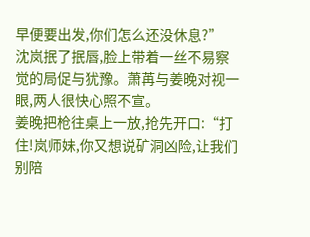早便要出发,你们怎么还没休息?”
沈岚抿了抿唇,脸上带着一丝不易察觉的局促与犹豫。萧苒与姜晚对视一眼,两人很快心照不宣。
姜晚把枪往桌上一放,抢先开口:“打住!岚师妹,你又想说矿洞凶险,让我们别陪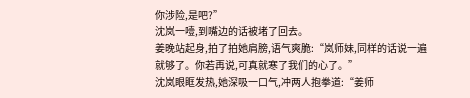你涉险,是吧?”
沈岚一噎,到嘴边的话被堵了回去。
姜晚站起身,拍了拍她肩膀,语气爽脆:“岚师妹,同样的话说一遍就够了。你若再说,可真就寒了我们的心了。”
沈岚眼眶发热,她深吸一口气,冲两人抱拳道:“姜师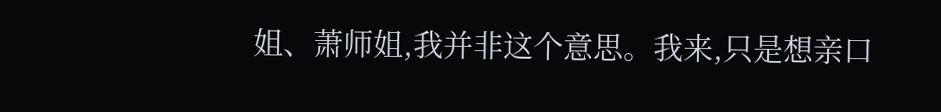姐、萧师姐,我并非这个意思。我来,只是想亲口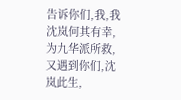告诉你们,我,我沈岚何其有幸,为九华派所救,又遇到你们,沈岚此生,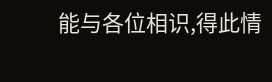能与各位相识,得此情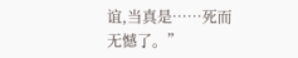谊,当真是……死而无憾了。”